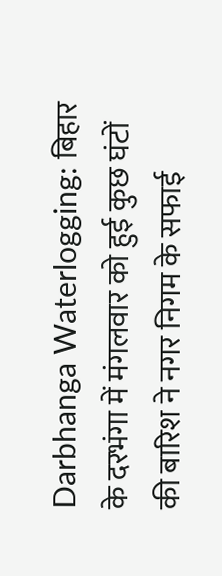Darbhanga Waterlogging: बिहार के दरभंगा में मंगलवार को हुई कुछ घंटों की बारिश ने नगर निगम के सफाई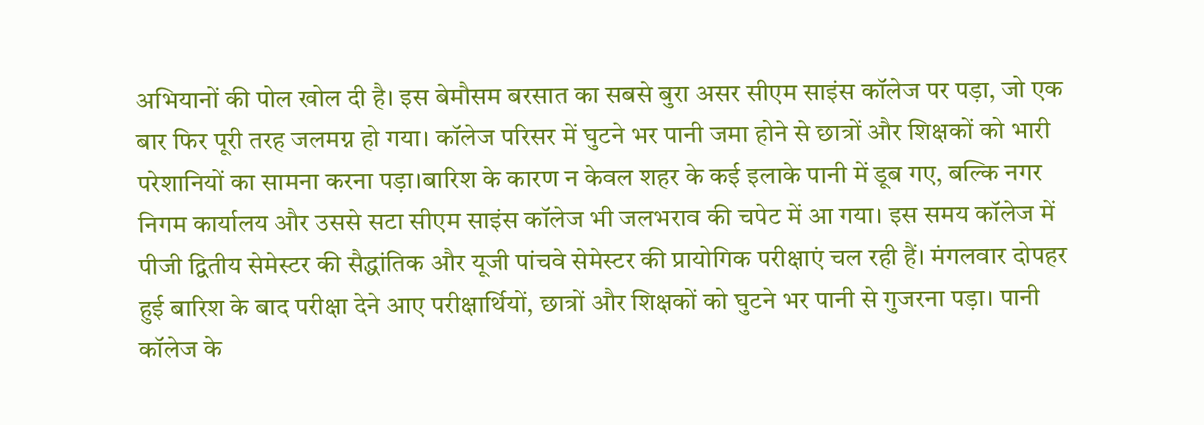अभियानों की पोल खोल दी है। इस बेमौसम बरसात का सबसे बुरा असर सीएम साइंस कॉलेज पर पड़ा, जो एक बार फिर पूरी तरह जलमग्न हो गया। कॉलेज परिसर में घुटने भर पानी जमा होने से छात्रों और शिक्षकों को भारी परेशानियों का सामना करना पड़ा।बारिश के कारण न केवल शहर के कई इलाके पानी में डूब गए, बल्कि नगर निगम कार्यालय और उससे सटा सीएम साइंस कॉलेज भी जलभराव की चपेट में आ गया। इस समय कॉलेज में पीजी द्वितीय सेमेस्टर की सैद्धांतिक और यूजी पांचवे सेमेस्टर की प्रायोगिक परीक्षाएं चल रही हैं। मंगलवार दोपहर हुई बारिश के बाद परीक्षा देने आए परीक्षार्थियों, छात्रों और शिक्षकों को घुटने भर पानी से गुजरना पड़ा। पानी कॉलेज के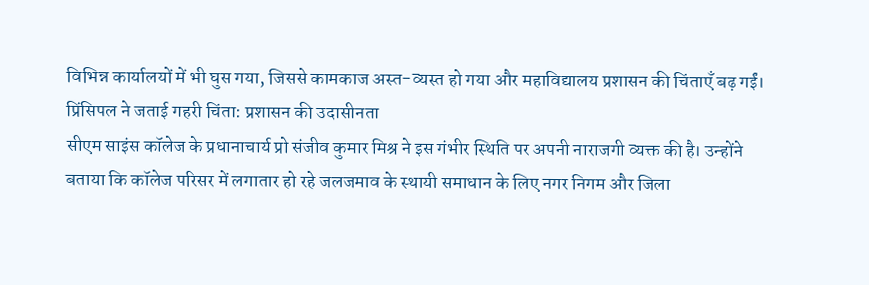विभिन्न कार्यालयों में भी घुस गया, जिससे कामकाज अस्त-व्यस्त हो गया और महाविद्यालय प्रशासन की चिंताएँ बढ़ गईं।
प्रिंसिपल ने जताई गहरी चिंता: प्रशासन की उदासीनता
सीएम साइंस कॉलेज के प्रधानाचार्य प्रो संजीव कुमार मिश्र ने इस गंभीर स्थिति पर अपनी नाराजगी व्यक्त की है। उन्होंने बताया कि कॉलेज परिसर में लगातार हो रहे जलजमाव के स्थायी समाधान के लिए नगर निगम और जिला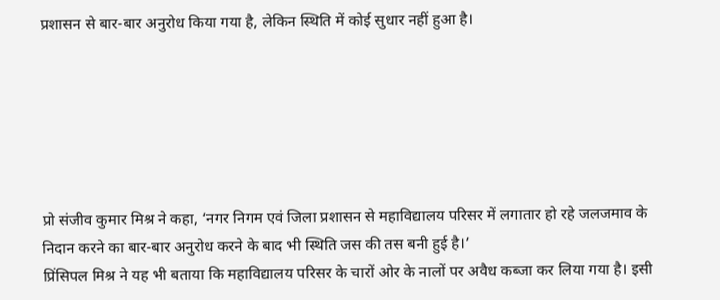प्रशासन से बार-बार अनुरोध किया गया है, लेकिन स्थिति में कोई सुधार नहीं हुआ है।






प्रो संजीव कुमार मिश्र ने कहा, ‘नगर निगम एवं जिला प्रशासन से महाविद्यालय परिसर में लगातार हो रहे जलजमाव के निदान करने का बार-बार अनुरोध करने के बाद भी स्थिति जस की तस बनी हुई है।’
प्रिंसिपल मिश्र ने यह भी बताया कि महाविद्यालय परिसर के चारों ओर के नालों पर अवैध कब्जा कर लिया गया है। इसी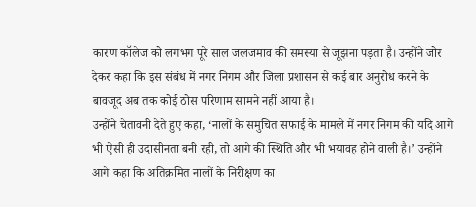कारण कॉलेज को लगभग पूरे साल जलजमाव की समस्या से जूझना पड़ता है। उन्होंने जोर देकर कहा कि इस संबंध में नगर निगम और जिला प्रशासन से कई बार अनुरोध करने के बावजूद अब तक कोई ठोस परिणाम सामने नहीं आया है।
उन्होंने चेतावनी देते हुए कहा, ‘नालों के समुचित सफाई के मामले में नगर निगम की यदि आगे भी ऐसी ही उदासीनता बनी रही, तो आगे की स्थिति और भी भयावह होने वाली है।’ उन्होंने आगे कहा कि अतिक्रमित नालों के निरीक्षण का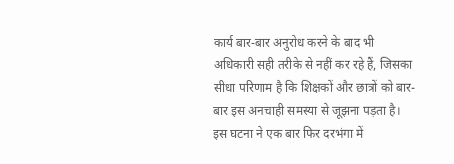कार्य बार-बार अनुरोध करने के बाद भी अधिकारी सही तरीके से नहीं कर रहे हैं, जिसका सीधा परिणाम है कि शिक्षकों और छात्रों को बार-बार इस अनचाही समस्या से जूझना पड़ता है।
इस घटना ने एक बार फिर दरभंगा में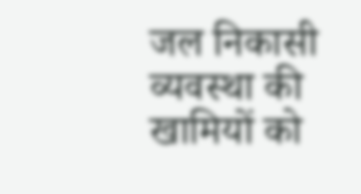जल निकासी व्यवस्था की खामियों को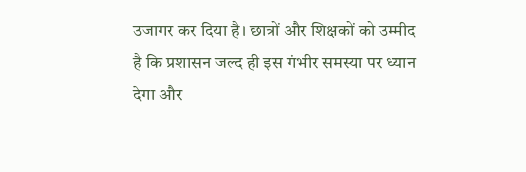उजागर कर दिया है। छात्रों और शिक्षकों को उम्मीद है कि प्रशासन जल्द ही इस गंभीर समस्या पर ध्यान देगा और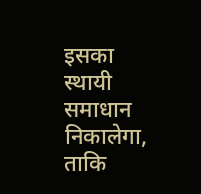इसका स्थायी समाधान निकालेगा, ताकि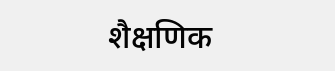शैक्षणिक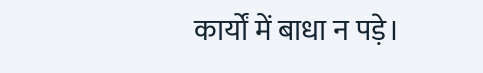कार्यों में बाधा न पड़े।